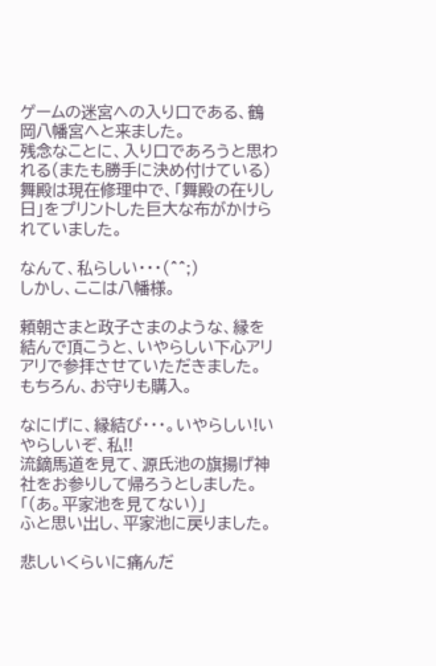ゲームの迷宮への入り口である、鶴岡八幡宮へと来ました。
残念なことに、入り口であろうと思われる(またも勝手に決め付けている)舞殿は現在修理中で、「舞殿の在りし日」をプリントした巨大な布がかけられていました。

なんて、私らしい・・・(^^;)
しかし、ここは八幡様。

頼朝さまと政子さまのような、縁を結んで頂こうと、いやらしい下心アリアリで参拝させていただきました。
もちろん、お守りも購入。

なにげに、縁結び・・・。いやらしい!いやらしいぞ、私!!
流鏑馬道を見て、源氏池の旗揚げ神社をお参りして帰ろうとしました。
「(あ。平家池を見てない)」
ふと思い出し、平家池に戻りました。

悲しいくらいに痛んだ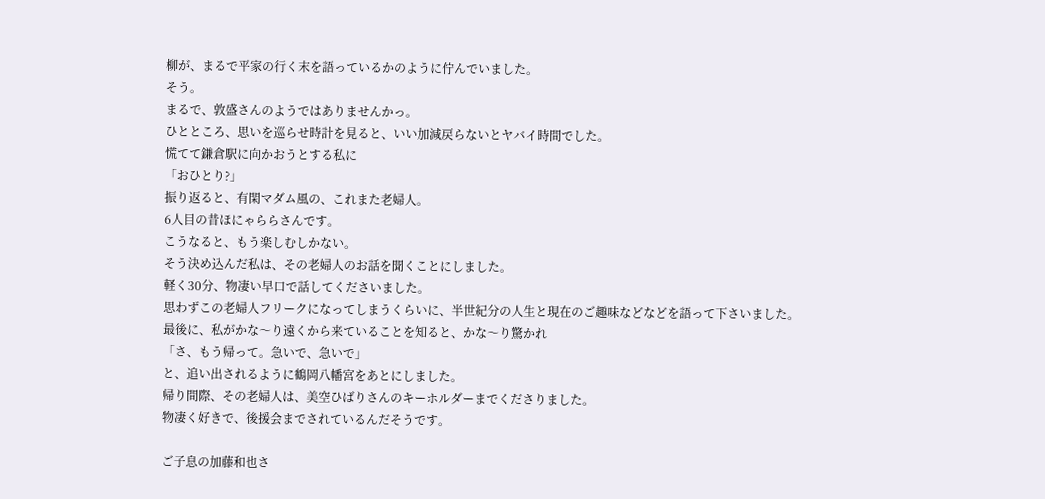柳が、まるで平家の行く末を語っているかのように佇んでいました。
そう。
まるで、敦盛さんのようではありませんかっ。
ひとところ、思いを巡らせ時計を見ると、いい加減戻らないとヤバイ時間でした。
慌てて鎌倉駅に向かおうとする私に
「おひとり?」
振り返ると、有閑マダム風の、これまた老婦人。
6人目の昔ほにゃららさんです。
こうなると、もう楽しむしかない。
そう決め込んだ私は、その老婦人のお話を聞くことにしました。
軽く30分、物凄い早口で話してくださいました。
思わずこの老婦人フリークになってしまうくらいに、半世紀分の人生と現在のご趣味などなどを語って下さいました。
最後に、私がかな〜り遠くから来ていることを知ると、かな〜り驚かれ
「さ、もう帰って。急いで、急いで」
と、追い出されるように鶴岡八幡宮をあとにしました。
帰り間際、その老婦人は、美空ひばりさんのキーホルダーまでくださりました。
物凄く好きで、後援会までされているんだそうです。

ご子息の加藤和也さ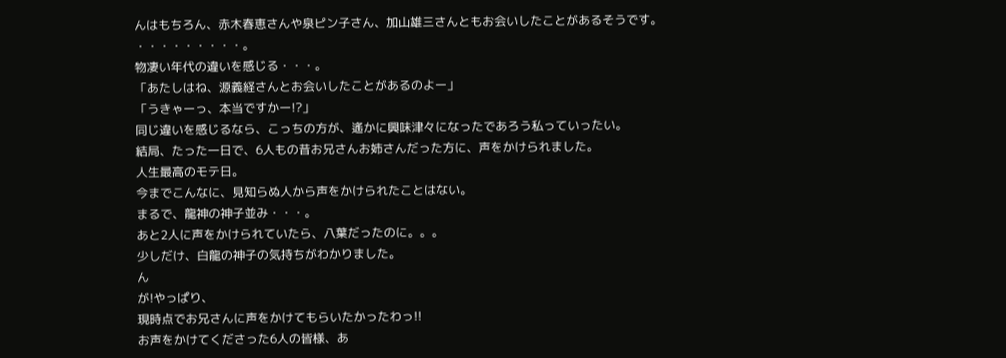んはもちろん、赤木春恵さんや泉ピン子さん、加山雄三さんともお会いしたことがあるそうです。
・・・・・・・・・。
物凄い年代の違いを感じる・・・。
「あたしはね、源義経さんとお会いしたことがあるのよー」
「うきゃーっ、本当ですかー!?」
同じ違いを感じるなら、こっちの方が、遙かに興味津々になったであろう私っていったい。
結局、たった一日で、6人もの昔お兄さんお姉さんだった方に、声をかけられました。
人生最高のモテ日。
今までこんなに、見知らぬ人から声をかけられたことはない。
まるで、龍神の神子並み・・・。
あと2人に声をかけられていたら、八葉だったのに。。。
少しだけ、白龍の神子の気持ちがわかりました。
ん
が!やっぱり、
現時点でお兄さんに声をかけてもらいたかったわっ!!
お声をかけてくださった6人の皆様、あ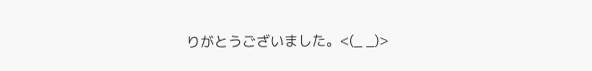りがとうございました。<(_ _)>